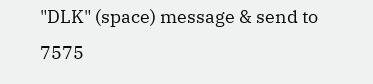"DLK" (space) message & send to 7575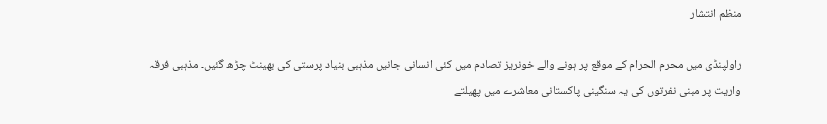منظم انتشار

راولپنڈی میں محرم الحرام کے موقع پر ہونے والے خونریز تصادم میں کئی انسانی جانیں مذہبی بنیاد پرستی کی بھینٹ چڑھ گئیں۔ مذہبی فرقہ واریت پر مبنی نفرتوں کی یہ سنگینی پاکستانی معاشرے میں پھیلتے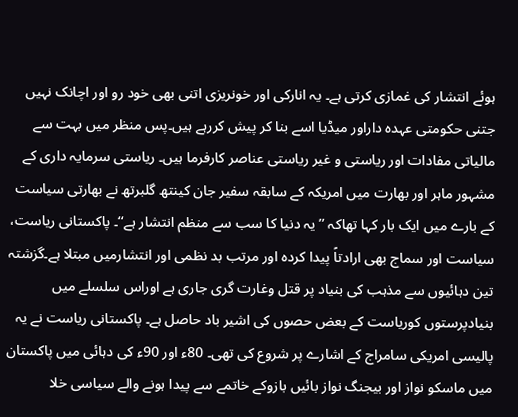ہوئے انتشار کی غمازی کرتی ہے۔ یہ انارکی اور خونریزی اتنی بھی خود رو اور اچانک نہیں جتنی حکومتی عہدہ داراور میڈیا اسے بنا کر پیش کررہے ہیں۔پس منظر میں بہت سے مالیاتی مفادات اور ریاستی و غیر ریاستی عناصر کارفرما ہیں۔ ریاستی سرمایہ داری کے مشہور ماہر اور بھارت میں امریکہ کے سابقہ سفیر جان کینتھ گلبرتھ نے بھارتی سیاست کے بارے میں ایک بار کہا تھاکہ ’’یہ دنیا کا سب سے منظم انتشار ہے‘‘۔ پاکستانی ریاست، سیاست اور سماج بھی ارادتاً پیدا کردہ اور مرتب بد نظمی اور انتشارمیں مبتلا ہے۔گزشتہ تین دہائیوں سے مذہب کی بنیاد پر قتل وغارت گری جاری ہے اوراس سلسلے میں بنیادپرستوں کوریاست کے بعض حصوں کی اشیر باد حاصل ہے۔ پاکستانی ریاست نے یہ پالیسی امریکی سامراج کے اشارے پر شروع کی تھی۔ 80ء اور 90ء کی دہائی میں پاکستان میں ماسکو نواز اور بیجنگ نواز بائیں بازوکے خاتمے سے پیدا ہونے والے سیاسی خلا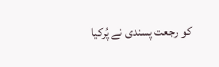کو رجعت پسندی نے پُرکیا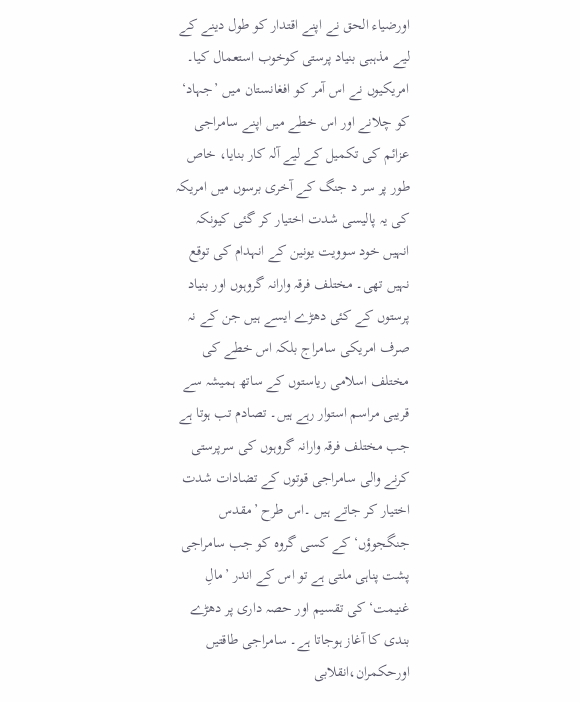اورضیاء الحق نے اپنے اقتدار کو طول دینے کے لیے مذہبی بنیاد پرستی کوخوب استعمال کیا۔ امریکیوں نے اس آمر کو افغانستان میں ’جہاد‘ کو چلانے اور اس خطے میں اپنے سامراجی عزائم کی تکمیل کے لیے آلہ کار بنایا، خاص طور پر سر د جنگ کے آخری برسوں میں امریکہ کی یہ پالیسی شدت اختیار کر گئی کیونکہ انہیں خود سوویت یونین کے انہدام کی توقع نہیں تھی۔ مختلف فرقہ وارانہ گروہوں اور بنیاد پرستوں کے کئی دھڑے ایسے ہیں جن کے نہ صرف امریکی سامراج بلکہ اس خطے کی مختلف اسلامی ریاستوں کے ساتھ ہمیشہ سے قریبی مراسم استوار رہے ہیں۔ تصادم تب ہوتا ہے جب مختلف فرقہ وارانہ گروہوں کی سرپرستی کرنے والی سامراجی قوتوں کے تضادات شدت اختیار کر جاتے ہیں ۔اس طرح ’مقدس جنگجوؤں‘ کے کسی گروہ کو جب سامراجی پشت پناہی ملتی ہے تو اس کے اندر ’مالِ غنیمت‘ کی تقسیم اور حصہ داری پر دھڑے بندی کا آغاز ہوجاتا ہے۔ سامراجی طاقتیں اورحکمران،انقلابی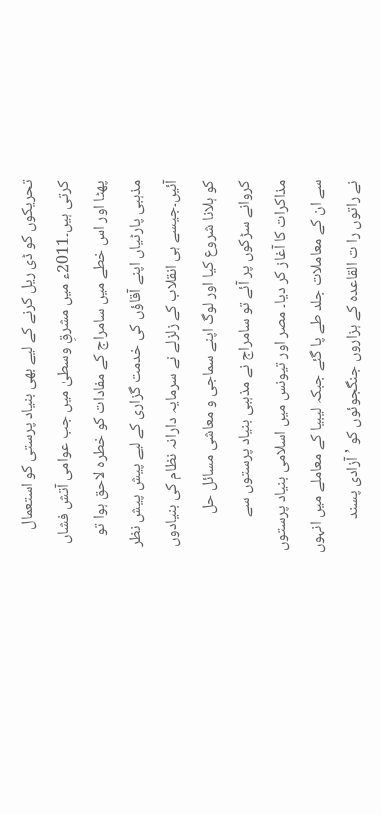تحریکوں کو ڈی ریل کرنے کے لیے بھی بنیاد پرستی کو استعمال کرتی ہیں۔2011ء میں مشرقِ وسطیٰ میں جب عوامی آتش فشاں پھٹا اور اس خطے میں سامراج کے مفادات کو خطرہ لاحق ہوا تو مذہبی پارٹیاں اپنے آقاؤں کی خدمت گزاری کے لیے پیش پیش نظر آئیں۔جیسے ہی انقلاب کے زلزلے نے سرمایہ دارانہ نظام کی بنیادوں کو ہلانا شروع کیا اور لوگ اپنے سماجی و معاشی مسائل حل کروانے سڑکوں پر آئے تو سامراج نے مذہبی بنیاد پرستوں سے مذاکرات کا آغاز کر دیا۔ مصر اور تیونس میں اسلامی بنیاد پرستوں سے ان کے معاملات جلد طے پا گئے جبکہ لیبیا کے معاملے میں انہوں نے راتوں را ت القاعدہ کے ہزاروں جنگجوئوں کو ’آزادی پسند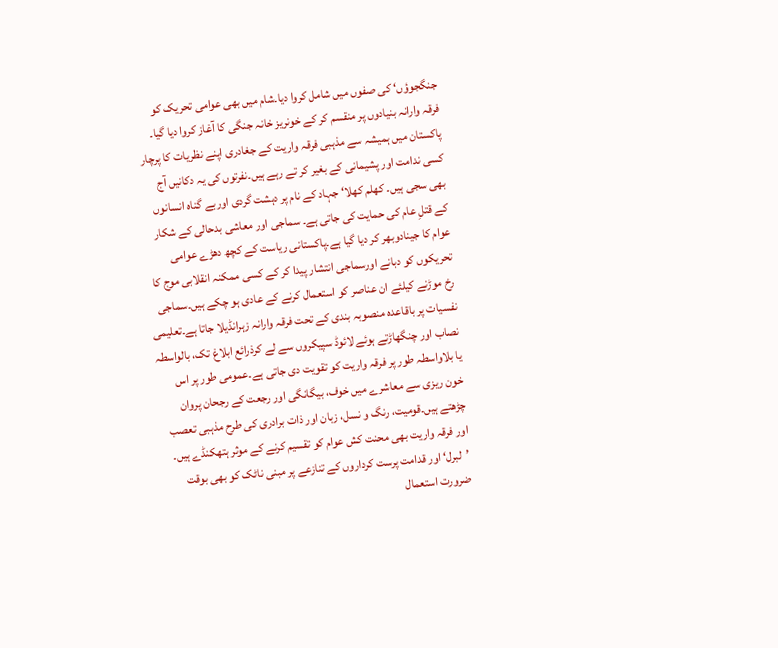جنگجوؤں‘ کی صفوں میں شامل کروا دیا۔شام میں بھی عوامی تحریک کو فرقہ وارانہ بنیادوں پر منقسم کر کے خونریز خانہ جنگی کا آغاز کروا دیا گیا۔ پاکستان میں ہمیشہ سے مذہبی فرقہ واریت کے جغادری اپنے نظریات کا پرچار کسی ندامت اور پشیمانی کے بغیر کر تے رہے ہیں۔نفرتوں کی یہ دکانیں آج بھی سجی ہیں۔ کھلم کھلا‘ جہاد کے نام پر دہشت گردی اوربے گناہ انسانوں کے قتلِ عام کی حمایت کی جاتی ہے۔ سماجی اور معاشی بدحالی کے شکار عوام کا جینادوبھر کر دیا گیا ہے۔پاکستانی ریاست کے کچھ دھڑے عوامی تحریکوں کو دبانے اورسماجی انتشار پیدا کر کے کسی ممکنہ انقلابی موج کا رخ موڑنے کیلئے ان عناصر کو استعمال کرنے کے عادی ہو چکے ہیں۔سماجی نفسیات پر باقاعدہ منصوبہ بندی کے تحت فرقہ وارانہ زہرانڈیلا جاتا ہے۔تعلیمی نصاب اور چنگھاڑتے ہوئے لائوڈ سپیکروں سے لے کرذرائع ابلاغ تک، بالواسطہ یا بلاواسطہ طور پر فرقہ واریت کو تقویت دی جاتی ہے۔عمومی طور پر اس خون ریزی سے معاشرے میں خوف، بیگانگی اور رجعت کے رجحان پروان چڑھتے ہیں۔قومیت، رنگ و نسل، زبان اور ذات برادری کی طرح مذہبی تعصب اور فرقہ واریت بھی محنت کش عوام کو تقسیم کرنے کے موثر ہتھکنڈے ہیں۔ ’لبرل‘ اور قدامت پرست کرداروں کے تنازعے پر مبنی ناٹک کو بھی بوقت ضرورت استعمال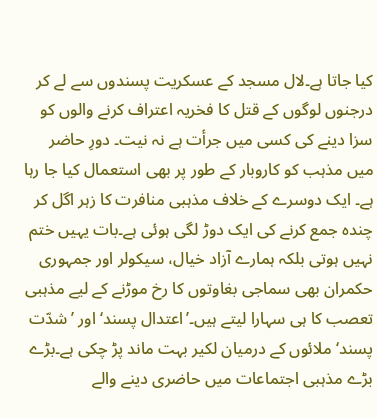کیا جاتا ہے۔لال مسجد کے عسکریت پسندوں سے لے کر درجنوں لوگوں کے قتل کا فخریہ اعتراف کرنے والوں کو سزا دینے کی کسی میں جرأت ہے نہ نیت۔ دورِ حاضر میں مذہب کو کاروبار کے طور پر بھی استعمال کیا جا رہا ہے۔ ایک دوسرے کے خلاف مذہبی منافرت کا زہر اگل کر چندہ جمع کرنے کی ایک دوڑ لگی ہوئی ہے۔بات یہیں ختم نہیں ہوتی بلکہ ہمارے آزاد خیال، سیکولر اور جمہوری حکمران بھی سماجی بغاوتوں کا رخ موڑنے کے لیے مذہبی تعصب کا ہی سہارا لیتے ہیں۔’اعتدال پسند‘ اور ’شدّت پسند‘ ملائوں کے درمیان لکیر بہت ماند پڑ چکی ہے۔بڑے بڑے مذہبی اجتماعات میں حاضری دینے والے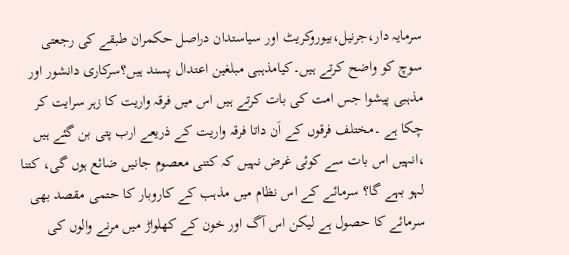سرمایہ دار،جرنیل،بیوروکریٹ اور سیاستدان دراصل حکمران طبقے کی رجعتی سوچ کو واضح کرتے ہیں۔کیامذہبی مبلغین اعتدال پسند ہیں؟سرکاری دانشور اور مذہبی پیشوا جس امت کی بات کرتے ہیں اس میں فرقہ واریت کا زہر سرایت کر چکا ہے ۔مختلف فرقوں کے اَن داتا فرقہ واریت کے ذریعے ارب پتی بن گئے ہیں ،انہیں اس بات سے کوئی غرض نہیں کہ کتنی معصوم جانیں ضائع ہوں گی، کتنا لہو بہے گا؟ سرمائے کے اس نظام میں مذہب کے کاروبار کا حتمی مقصد بھی سرمائے کا حصول ہے لیکن اس آگ اور خون کے کھلواڑ میں مرنے والوں کی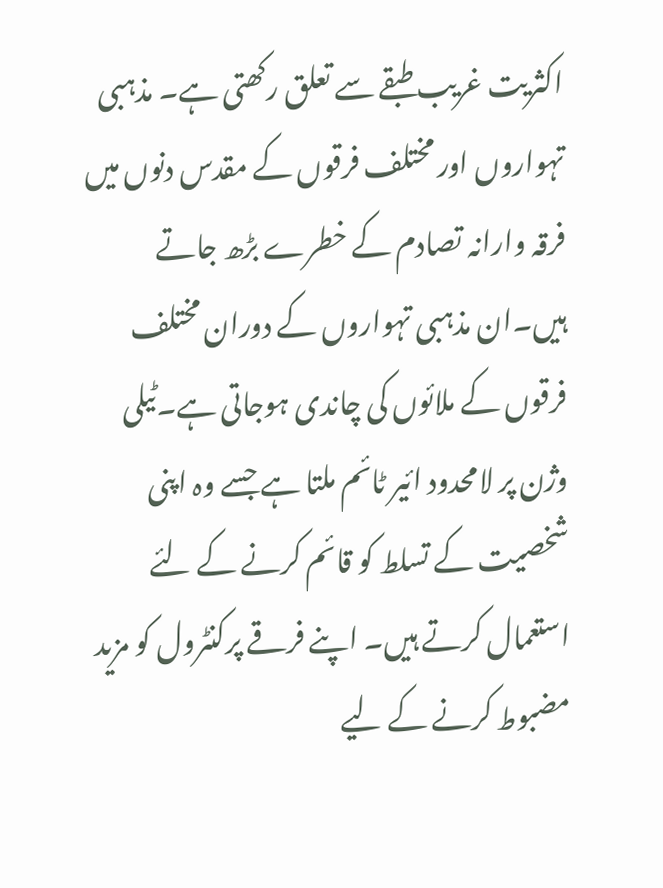اکثریت غریب طبقے سے تعلق رکھتی ہے۔ مذہبی تہواروں اور مختلف فرقوں کے مقدس دنوں میں فرقہ وارانہ تصادم کے خطرے بڑھ جاتے ہیں۔ان مذہبی تہواروں کے دوران مختلف فرقوں کے ملائوں کی چاندی ہوجاتی ہے۔ٹیلی وژن پر لامحدود ائیر ٹائم ملتا ہے جسے وہ اپنی شخصیت کے تسلط کو قائم کرنے کے لئے استعمال کرتے ہیں۔ اپنے فرقے پرکنٹرول کو مزید مضبوط کرنے کے لیے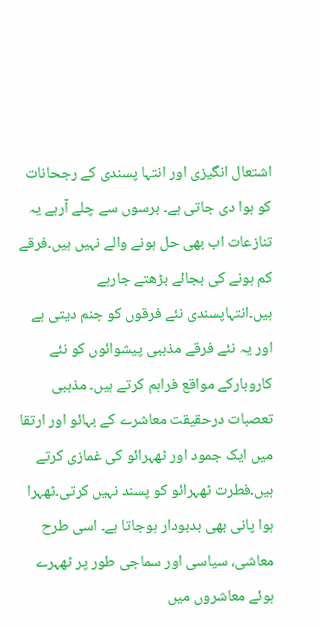اشتعال انگیزی اور انتہا پسندی کے رجحانات کو ہوا دی جاتی ہے۔ برسوں سے چلے آرہے یہ تنازعات اب بھی حل ہونے والے نہیں ہیں۔فرقے کم ہونے کی بجائے بڑھتے جارہے ہیں۔انتہاپسندی نئے فرقوں کو جنم دیتی ہے اور یہ نئے فرقے مذہبی پیشوائوں کو نئے کاروبارکے مواقع فراہم کرتے ہیں۔ مذہبی تعصبات درحقیقت معاشرے کے بہائو اور ارتقا میں ایک جمود اور ٹھہرائو کی غمازی کرتے ہیں۔فطرت ٹھہرائو کو پسند نہیں کرتی۔ٹھہرا ہوا پانی بھی بدبودار ہوجاتا ہے۔ اسی طرح معاشی، سیاسی اور سماجی طور پر ٹھہرے ہوئے معاشروں میں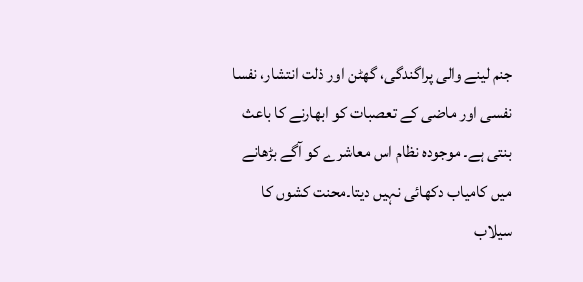جنم لینے والی پراگندگی، گھٹن اور ذلت انتشار، نفسا نفسی اور ماضی کے تعصبات کو ابھارنے کا باعث بنتی ہے۔ موجودہ نظام اس معاشرے کو آگے بڑھانے میں کامیاب دکھائی نہیں دیتا۔محنت کشوں کا سیلاب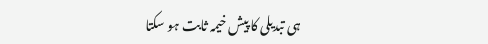ہی تبدیلی کا پیش خیمہ ثابت ہو سکتا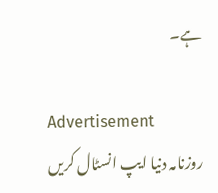ہے۔

Advertisement
روزنامہ دنیا ایپ انسٹال کریں